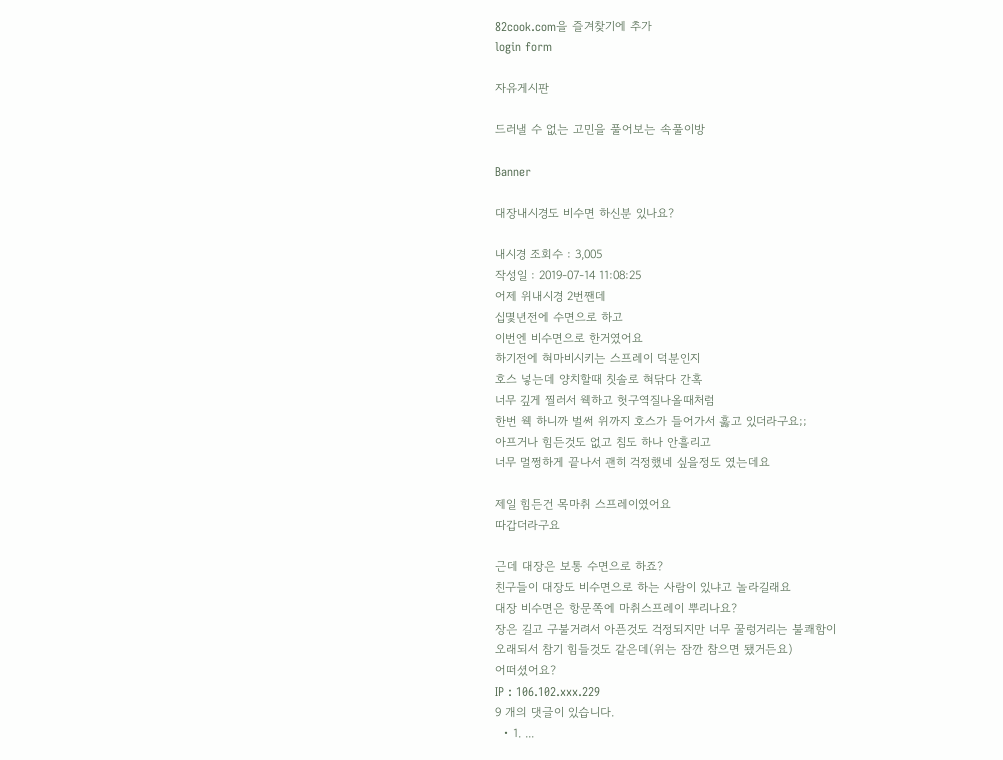82cook.com을 즐겨찾기에 추가
login form

자유게시판

드러낼 수 없는 고민을 풀어보는 속풀이방

Banner

대장내시경도 비수면 하신분 있나요?

내시경 조회수 : 3,005
작성일 : 2019-07-14 11:08:25
어제 위내시경 2번짼데
십몇년전에 수면으로 하고
이번엔 비수면으로 한거였어요
하기전에 혀마비시키는 스프레이 덕분인지
호스 넣는데 양치할때 칫솔로 혀닦다 간혹
너무 깊게 찔러서 웩하고 헛구역질나올때처럼
한번 웩 하니까 벌써 위까지 호스가 들어가서 훓고 있더라구요;;
아프거나 힘든것도 없고 침도 하나 안흘리고
너무 멀쩡하게 끝나서 괜히 걱정했네 싶을정도 였는데요

제일 힘든건 목마취 스프레이였어요
따갑더라구요

근데 대장은 보통 수면으로 하죠?
친구들이 대장도 비수면으로 하는 사람이 있냐고 놀라길래요
대장 비수면은 항문쪽에 마취스프레이 뿌리나요?
장은 길고 구불거려서 아픈것도 걱정되지만 너무 꿀렁거리는 불쾌함이
오래되서 참기 힘들것도 같은데(위는 잠깐 참으면 됐거든요)
어떠셨어요?
IP : 106.102.xxx.229
9 개의 댓글이 있습니다.
  • 1. ...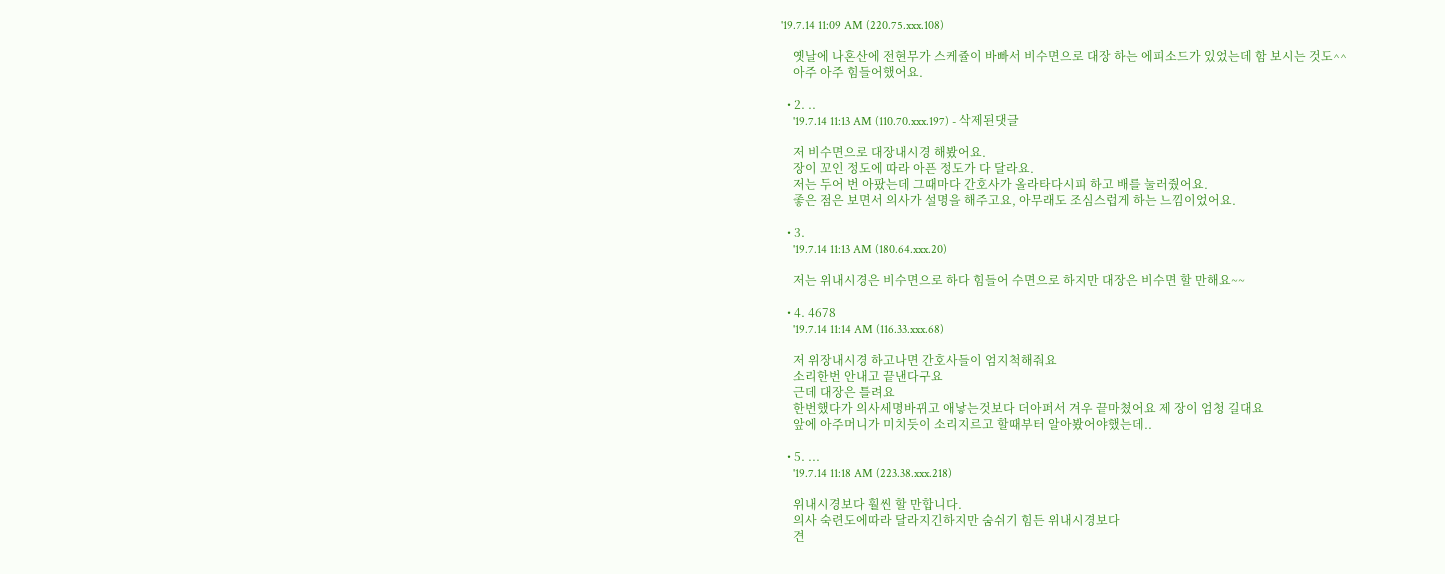'19.7.14 11:09 AM (220.75.xxx.108)

    옛날에 나혼산에 전현무가 스케쥴이 바빠서 비수면으로 대장 하는 에피소드가 있었는데 함 보시는 것도^^
    아주 아주 힘들어했어요.

  • 2. ..
    '19.7.14 11:13 AM (110.70.xxx.197) - 삭제된댓글

    저 비수면으로 대장내시경 해봤어요.
    장이 꼬인 정도에 따라 아픈 정도가 다 달라요.
    저는 두어 번 아팠는데 그때마다 간호사가 올라타다시피 하고 배를 눌러줬어요.
    좋은 점은 보면서 의사가 설명을 해주고요, 아무래도 조심스럽게 하는 느낌이었어요.

  • 3.
    '19.7.14 11:13 AM (180.64.xxx.20)

    저는 위내시경은 비수면으로 하다 힘들어 수면으로 하지만 대장은 비수면 할 만해요~~

  • 4. 4678
    '19.7.14 11:14 AM (116.33.xxx.68)

    저 위장내시경 하고나면 간호사들이 엄지척해줘요
    소리한번 안내고 끝낸다구요
    근데 대장은 틀려요
    한번했다가 의사세명바뀌고 애낳는것보다 더아퍼서 겨우 끝마쳤어요 제 장이 엄청 길대요
    앞에 아주머니가 미치듯이 소리지르고 할때부터 알아봤어야했는데..

  • 5. ...
    '19.7.14 11:18 AM (223.38.xxx.218)

    위내시경보다 훨씬 할 만합니다.
    의사 숙련도에따라 달라지긴하지만 숨쉬기 힘든 위내시경보다
    견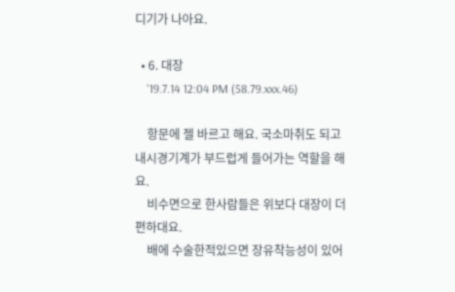디기가 나아요.

  • 6. 대장
    '19.7.14 12:04 PM (58.79.xxx.46)

    항문에 젤 바르고 해요. 국소마취도 되고 내시경기계가 부드럽게 들어가는 역할을 해요.
    비수면으로 한사람들은 위보다 대장이 더 편하대요.
    배에 수술한적있으면 장유착능성이 있어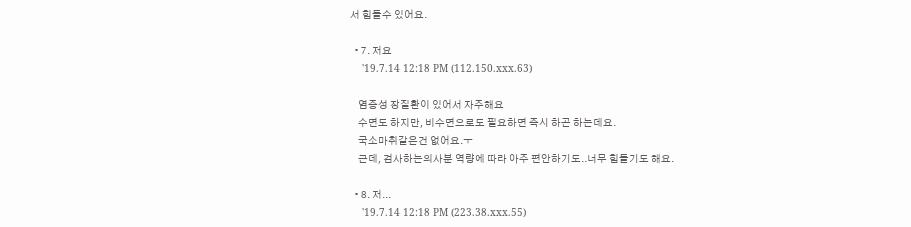서 힘들수 있어요.

  • 7. 저요
    '19.7.14 12:18 PM (112.150.xxx.63)

    염증성 장질환이 있어서 자주해요
    수면도 하지만, 비수면으로도 필요하면 즉시 하곤 하는데요.
    국소마취같은건 없어요.ㅜ
    근데, 검사하는의사분 역량에 따라 아주 편안하기도..너무 힘들기도 해요.

  • 8. 저...
    '19.7.14 12:18 PM (223.38.xxx.55)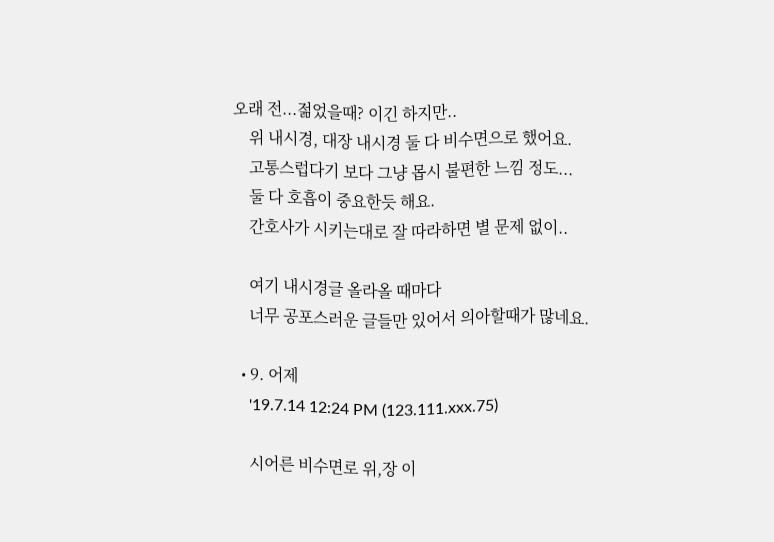오래 전...젊었을때? 이긴 하지만..
    위 내시경, 대장 내시경 둘 다 비수면으로 했어요.
    고통스럽다기 보다 그냥 몹시 불편한 느낌 정도...
    둘 다 호흡이 중요한듯 해요.
    간호사가 시키는대로 잘 따라하면 별 문제 없이..

    여기 내시경글 올라올 때마다
    너무 공포스러운 글들만 있어서 의아할때가 많네요.

  • 9. 어제
    '19.7.14 12:24 PM (123.111.xxx.75)

    시어른 비수면로 위,장 이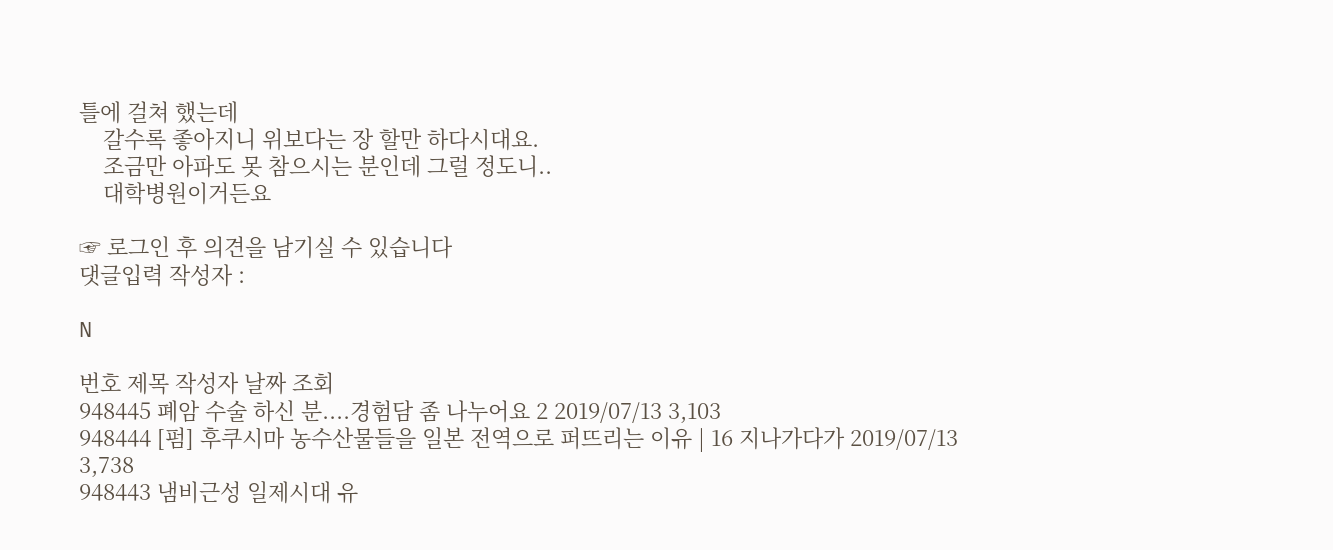틀에 걸쳐 했는데
    갈수록 좋아지니 위보다는 장 할만 하다시대요.
    조금만 아파도 못 참으시는 분인데 그럴 정도니..
    대학병원이거든요

☞ 로그인 후 의견을 남기실 수 있습니다
댓글입력 작성자 :

N

번호 제목 작성자 날짜 조회
948445 폐암 수술 하신 분....경험담 좀 나누어요 2 2019/07/13 3,103
948444 [펌] 후쿠시마 농수산물들을 일본 전역으로 퍼뜨리는 이유 | 16 지나가다가 2019/07/13 3,738
948443 냄비근성 일제시대 유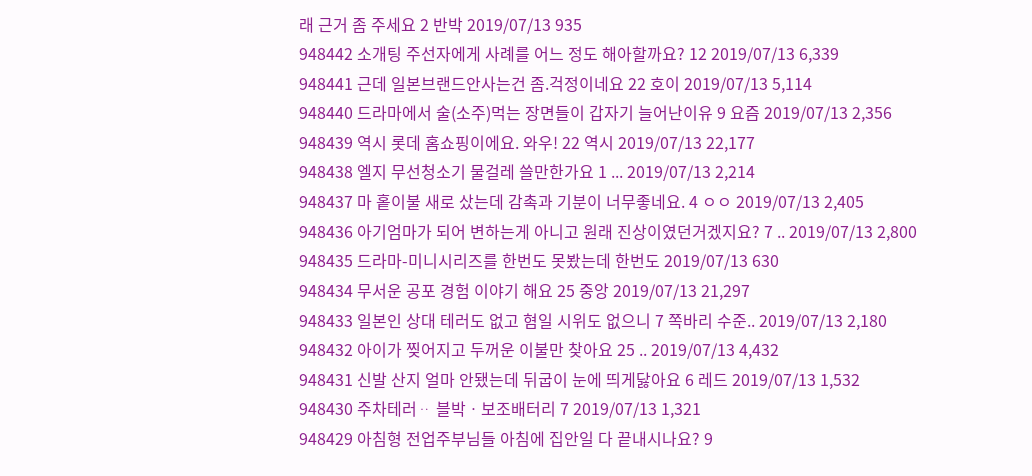래 근거 좀 주세요 2 반박 2019/07/13 935
948442 소개팅 주선자에게 사례를 어느 정도 해아할까요? 12 2019/07/13 6,339
948441 근데 일본브랜드안사는건 좀.걱정이네요 22 호이 2019/07/13 5,114
948440 드라마에서 술(소주)먹는 장면들이 갑자기 늘어난이유 9 요즘 2019/07/13 2,356
948439 역시 롯데 홈쇼핑이에요. 와우! 22 역시 2019/07/13 22,177
948438 엘지 무선청소기 물걸레 쓸만한가요 1 ... 2019/07/13 2,214
948437 마 홑이불 새로 샀는데 감촉과 기분이 너무좋네요. 4 ㅇㅇ 2019/07/13 2,405
948436 아기엄마가 되어 변하는게 아니고 원래 진상이였던거겠지요? 7 .. 2019/07/13 2,800
948435 드라마-미니시리즈를 한번도 못봤는데 한번도 2019/07/13 630
948434 무서운 공포 경험 이야기 해요 25 중앙 2019/07/13 21,297
948433 일본인 상대 테러도 없고 혐일 시위도 없으니 7 쪽바리 수준.. 2019/07/13 2,180
948432 아이가 찢어지고 두꺼운 이불만 찾아요 25 .. 2019/07/13 4,432
948431 신발 산지 얼마 안됐는데 뒤굽이 눈에 띄게닳아요 6 레드 2019/07/13 1,532
948430 주차테러ᆢ 블박ㆍ보조배터리 7 2019/07/13 1,321
948429 아침형 전업주부님들 아침에 집안일 다 끝내시나요? 9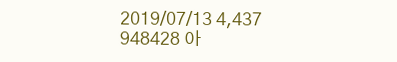2019/07/13 4,437
948428 아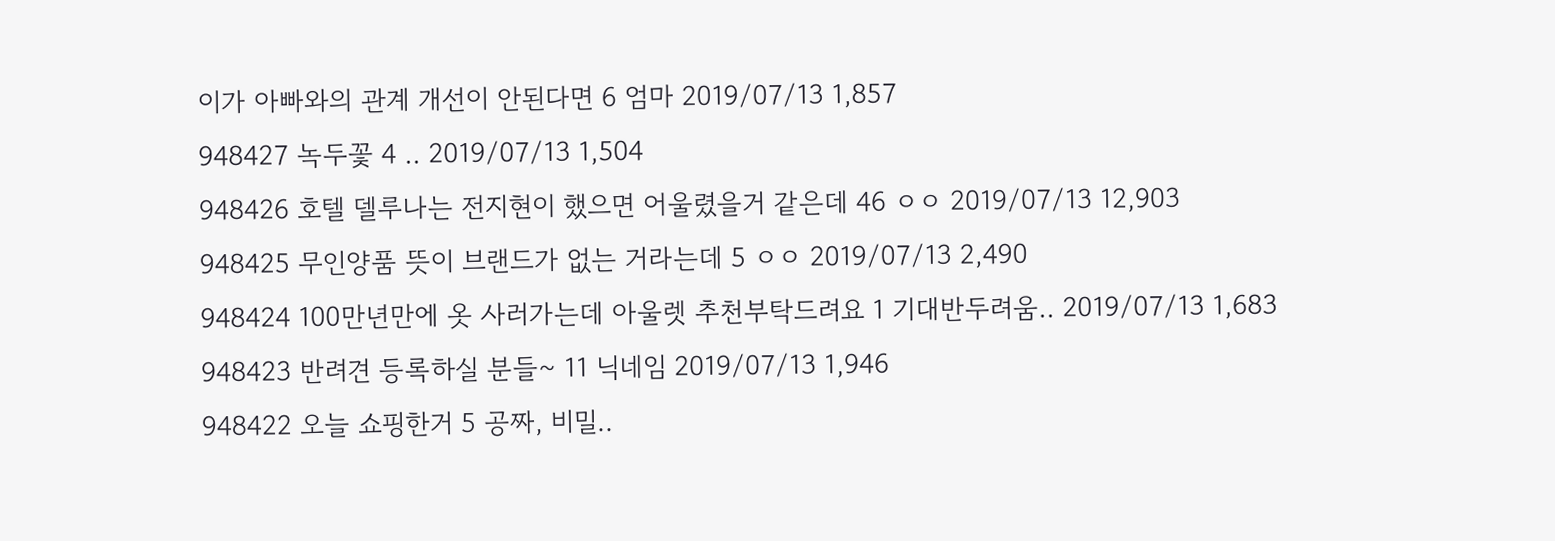이가 아빠와의 관계 개선이 안된다면 6 엄마 2019/07/13 1,857
948427 녹두꽃 4 .. 2019/07/13 1,504
948426 호텔 델루나는 전지현이 했으면 어울렸을거 같은데 46 ㅇㅇ 2019/07/13 12,903
948425 무인양품 뜻이 브랜드가 없는 거라는데 5 ㅇㅇ 2019/07/13 2,490
948424 100만년만에 옷 사러가는데 아울렛 추천부탁드려요 1 기대반두려움.. 2019/07/13 1,683
948423 반려견 등록하실 분들~ 11 닉네임 2019/07/13 1,946
948422 오늘 쇼핑한거 5 공짜, 비밀..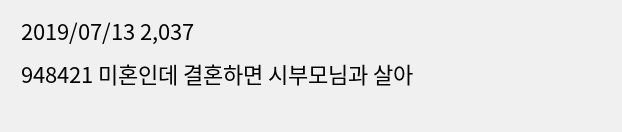2019/07/13 2,037
948421 미혼인데 결혼하면 시부모님과 살아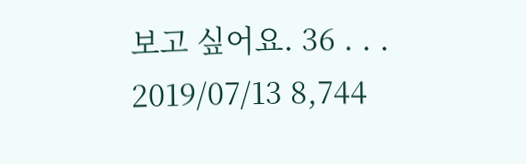보고 싶어요. 36 . . . 2019/07/13 8,744